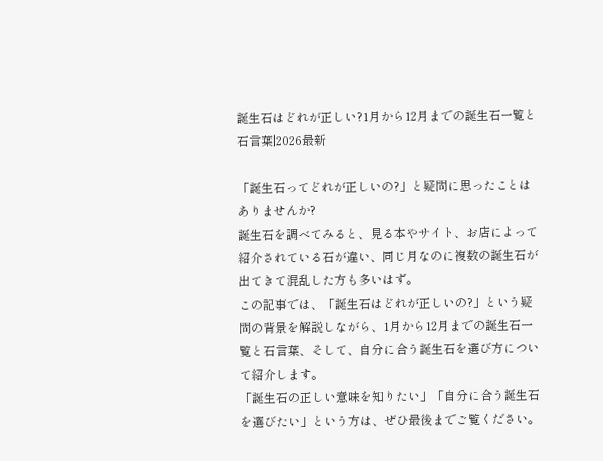誕生石はどれが正しい?1月から12月までの誕生石一覧と石言葉|2026最新

「誕生石ってどれが正しいの?」と疑問に思ったことはありませんか?
誕生石を調べてみると、見る本やサイト、お店によって紹介されている石が違い、同じ月なのに複数の誕生石が出てきて混乱した方も多いはず。
この記事では、「誕生石はどれが正しいの?」という疑問の背景を解説しながら、1月から12月までの誕生石一覧と石言葉、そして、自分に合う誕生石を選び方について紹介します。
「誕生石の正しい意味を知りたい」「自分に合う誕生石を選びたい」という方は、ぜひ最後までご覧ください。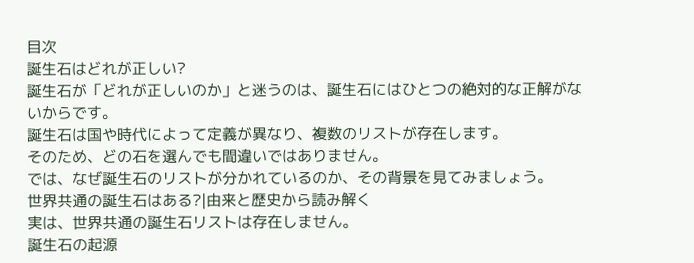目次
誕生石はどれが正しい?
誕生石が「どれが正しいのか」と迷うのは、誕生石にはひとつの絶対的な正解がないからです。
誕生石は国や時代によって定義が異なり、複数のリストが存在します。
そのため、どの石を選んでも間違いではありません。
では、なぜ誕生石のリストが分かれているのか、その背景を見てみましょう。
世界共通の誕生石はある?|由来と歴史から読み解く
実は、世界共通の誕生石リストは存在しません。
誕生石の起源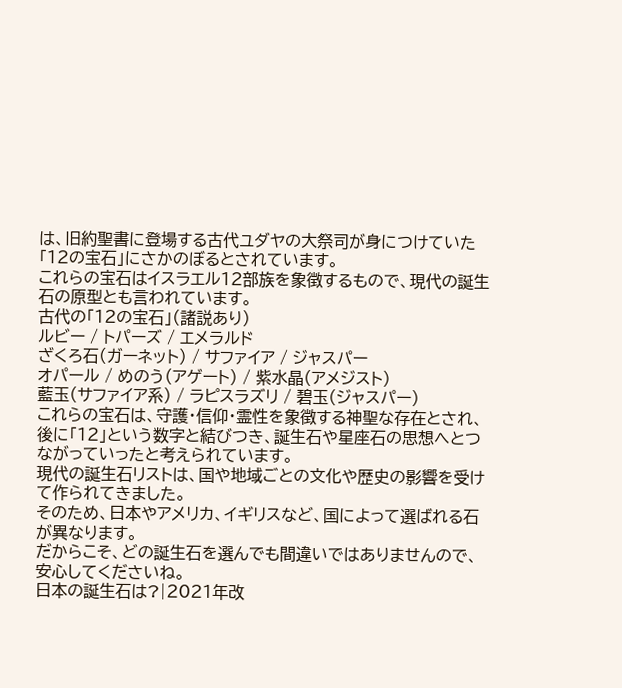は、旧約聖書に登場する古代ユダヤの大祭司が身につけていた「12の宝石」にさかのぼるとされています。
これらの宝石はイスラエル12部族を象徴するもので、現代の誕生石の原型とも言われています。
古代の「12の宝石」(諸説あり)
ルビー / トパーズ / エメラルド
ざくろ石(ガーネット) / サファイア / ジャスパー
オパール / めのう(アゲート) / 紫水晶(アメジスト)
藍玉(サファイア系) / ラピスラズリ / 碧玉(ジャスパー)
これらの宝石は、守護・信仰・霊性を象徴する神聖な存在とされ、後に「12」という数字と結びつき、誕生石や星座石の思想へとつながっていったと考えられています。
現代の誕生石リストは、国や地域ごとの文化や歴史の影響を受けて作られてきました。
そのため、日本やアメリカ、イギリスなど、国によって選ばれる石が異なります。
だからこそ、どの誕生石を選んでも間違いではありませんので、安心してくださいね。
日本の誕生石は?|2021年改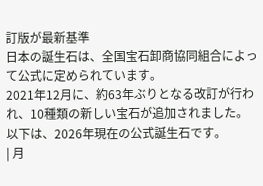訂版が最新基準
日本の誕生石は、全国宝石卸商協同組合によって公式に定められています。
2021年12月に、約63年ぶりとなる改訂が行われ、10種類の新しい宝石が追加されました。
以下は、2026年現在の公式誕生石です。
| 月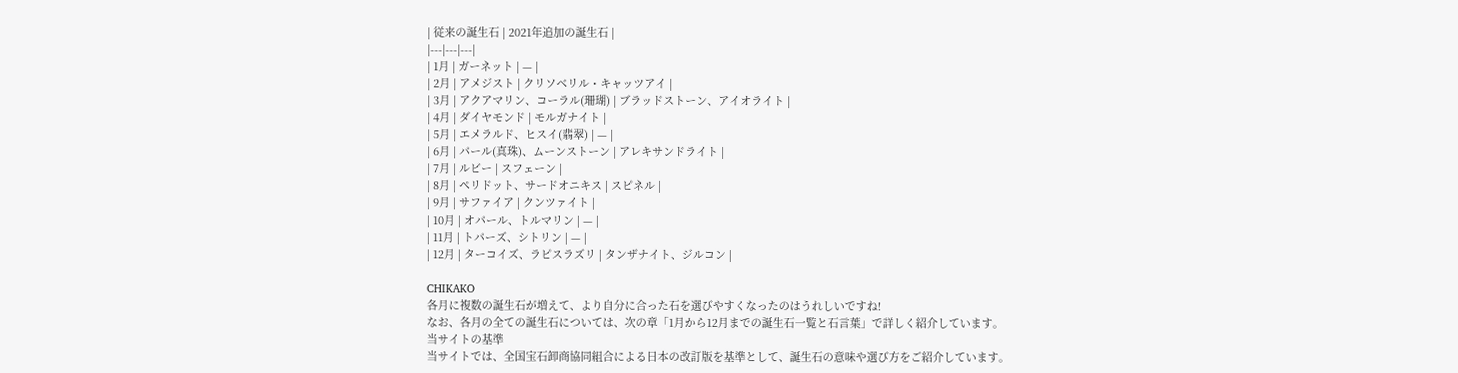| 従来の誕生石 | 2021年追加の誕生石 |
|---|---|---|
| 1月 | ガーネット | — |
| 2月 | アメジスト | クリソベリル・キャッツアイ |
| 3月 | アクアマリン、コーラル(珊瑚) | ブラッドストーン、アイオライト |
| 4月 | ダイヤモンド | モルガナイト |
| 5月 | エメラルド、ヒスイ(翡翠) | — |
| 6月 | パール(真珠)、ムーンストーン | アレキサンドライト |
| 7月 | ルビー | スフェーン |
| 8月 | ペリドット、サードオニキス | スピネル |
| 9月 | サファイア | クンツァイト |
| 10月 | オパール、トルマリン | — |
| 11月 | トパーズ、シトリン | — |
| 12月 | ターコイズ、ラピスラズリ | タンザナイト、ジルコン |

CHIKAKO
各月に複数の誕生石が増えて、より自分に合った石を選びやすくなったのはうれしいですね!
なお、各月の全ての誕生石については、次の章「1月から12月までの誕生石一覧と石言葉」で詳しく紹介しています。
当サイトの基準
当サイトでは、全国宝石卸商協同組合による日本の改訂版を基準として、誕生石の意味や選び方をご紹介しています。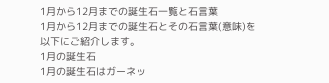1月から12月までの誕生石一覧と石言葉
1月から12月までの誕生石とその石言葉(意味)を以下にご紹介します。
1月の誕生石
1月の誕生石はガーネッ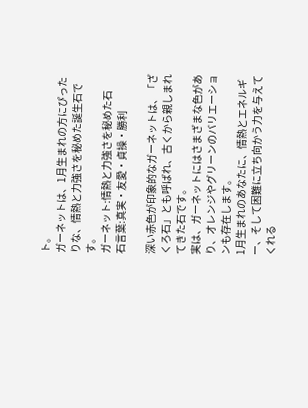ト。
ガーネットは、1月生まれの方にぴったりな、情熱と力強さを秘めた誕生石です。
ガーネット:情熱と力強さを秘めた石
石言葉:真実・友愛・貞操・勝利

深い赤色が印象的なガーネットは、「ざくろ石」とも呼ばれ、古くから親しまれてきた石です。
実は、ガーネットにはさまざまな色があり、オレンジやグリーンのバリエーションも存在します。
1月生まれのあなたに、情熱とエネルギー、そして困難に立ち向かう力を与えてくれる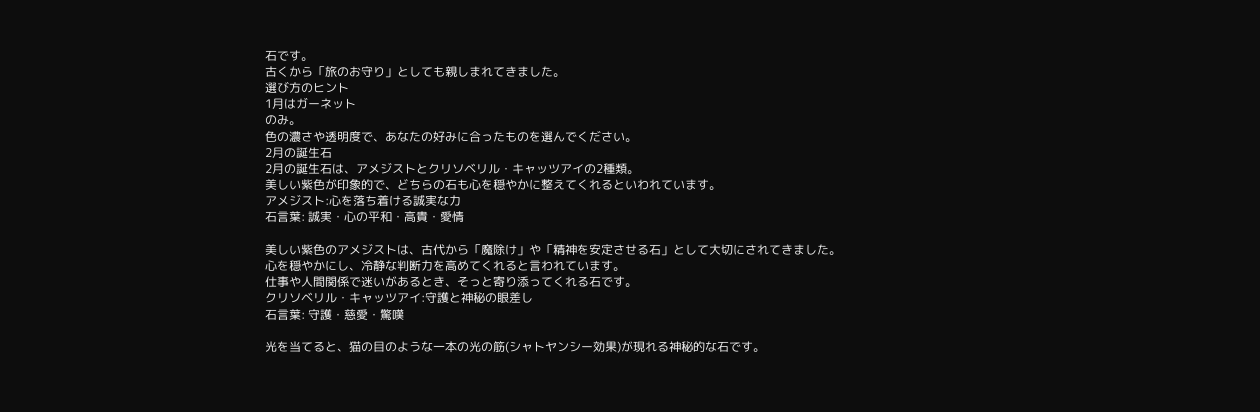石です。
古くから「旅のお守り」としても親しまれてきました。
選び方のヒント
1月はガーネット
のみ。
色の濃さや透明度で、あなたの好みに合ったものを選んでください。
2月の誕生石
2月の誕生石は、アメジストとクリソベリル・キャッツアイの2種類。
美しい紫色が印象的で、どちらの石も心を穏やかに整えてくれるといわれています。
アメジスト:心を落ち着ける誠実な力
石言葉: 誠実・心の平和・高貴・愛情

美しい紫色のアメジストは、古代から「魔除け」や「精神を安定させる石」として大切にされてきました。
心を穏やかにし、冷静な判断力を高めてくれると言われています。
仕事や人間関係で迷いがあるとき、そっと寄り添ってくれる石です。
クリソベリル・キャッツアイ:守護と神秘の眼差し
石言葉: 守護・慈愛・驚嘆

光を当てると、猫の目のような一本の光の筋(シャトヤンシー効果)が現れる神秘的な石です。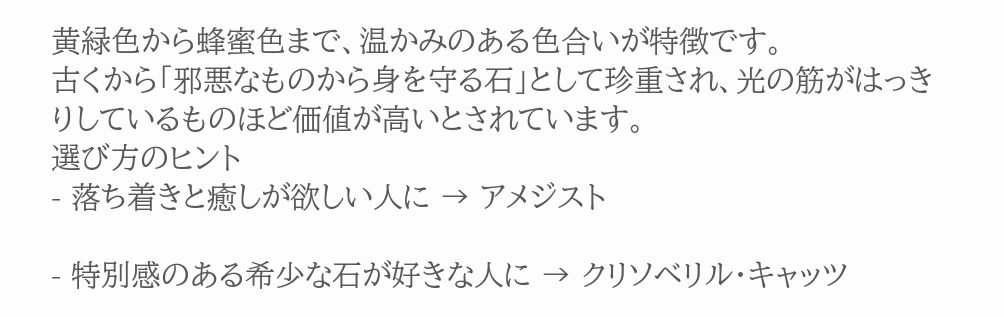黄緑色から蜂蜜色まで、温かみのある色合いが特徴です。
古くから「邪悪なものから身を守る石」として珍重され、光の筋がはっきりしているものほど価値が高いとされています。
選び方のヒント
- 落ち着きと癒しが欲しい人に → アメジスト

- 特別感のある希少な石が好きな人に → クリソベリル・キャッツ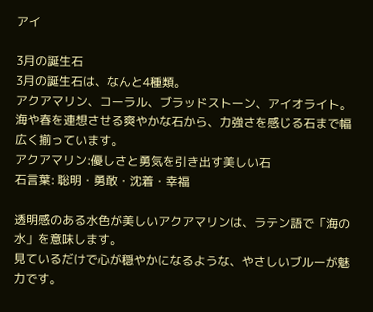アイ

3月の誕生石
3月の誕生石は、なんと4種類。
アクアマリン、コーラル、ブラッドストーン、アイオライト。
海や春を連想させる爽やかな石から、力強さを感じる石まで幅広く揃っています。
アクアマリン:優しさと勇気を引き出す美しい石
石言葉: 聡明・勇敢・沈着・幸福

透明感のある水色が美しいアクアマリンは、ラテン語で「海の水」を意味します。
見ているだけで心が穏やかになるような、やさしいブルーが魅力です。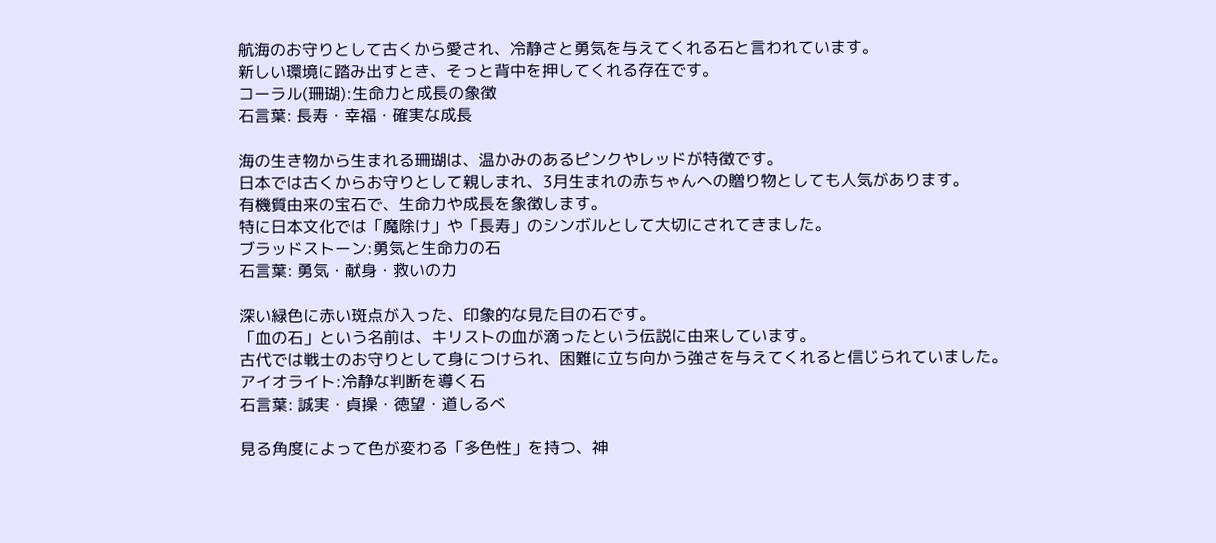航海のお守りとして古くから愛され、冷静さと勇気を与えてくれる石と言われています。
新しい環境に踏み出すとき、そっと背中を押してくれる存在です。
コーラル(珊瑚):生命力と成長の象徴
石言葉: 長寿・幸福・確実な成長

海の生き物から生まれる珊瑚は、温かみのあるピンクやレッドが特徴です。
日本では古くからお守りとして親しまれ、3月生まれの赤ちゃんへの贈り物としても人気があります。
有機質由来の宝石で、生命力や成長を象徴します。
特に日本文化では「魔除け」や「長寿」のシンボルとして大切にされてきました。
ブラッドストーン:勇気と生命力の石
石言葉: 勇気・献身・救いの力

深い緑色に赤い斑点が入った、印象的な見た目の石です。
「血の石」という名前は、キリストの血が滴ったという伝説に由来しています。
古代では戦士のお守りとして身につけられ、困難に立ち向かう強さを与えてくれると信じられていました。
アイオライト:冷静な判断を導く石
石言葉: 誠実・貞操・徳望・道しるべ

見る角度によって色が変わる「多色性」を持つ、神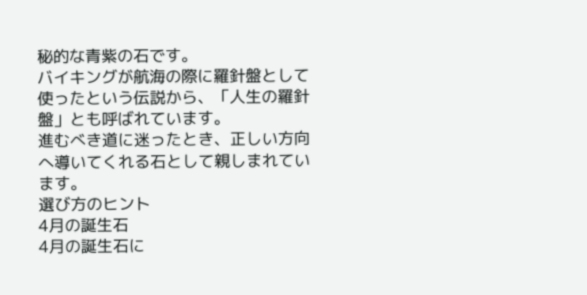秘的な青紫の石です。
バイキングが航海の際に羅針盤として使ったという伝説から、「人生の羅針盤」とも呼ばれています。
進むべき道に迷ったとき、正しい方向へ導いてくれる石として親しまれています。
選び方のヒント
4月の誕生石
4月の誕生石に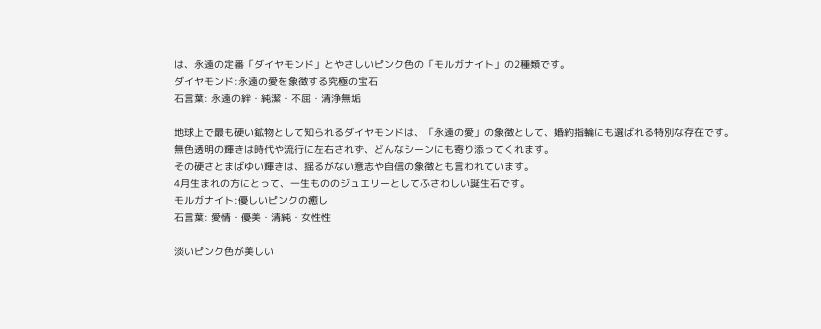は、永遠の定番「ダイヤモンド」とやさしいピンク色の「モルガナイト」の2種類です。
ダイヤモンド:永遠の愛を象徴する究極の宝石
石言葉: 永遠の絆・純潔・不屈・清浄無垢

地球上で最も硬い鉱物として知られるダイヤモンドは、「永遠の愛」の象徴として、婚約指輪にも選ばれる特別な存在です。
無色透明の輝きは時代や流行に左右されず、どんなシーンにも寄り添ってくれます。
その硬さとまばゆい輝きは、揺るがない意志や自信の象徴とも言われています。
4月生まれの方にとって、一生もののジュエリーとしてふさわしい誕生石です。
モルガナイト:優しいピンクの癒し
石言葉: 愛情・優美・清純・女性性

淡いピンク色が美しい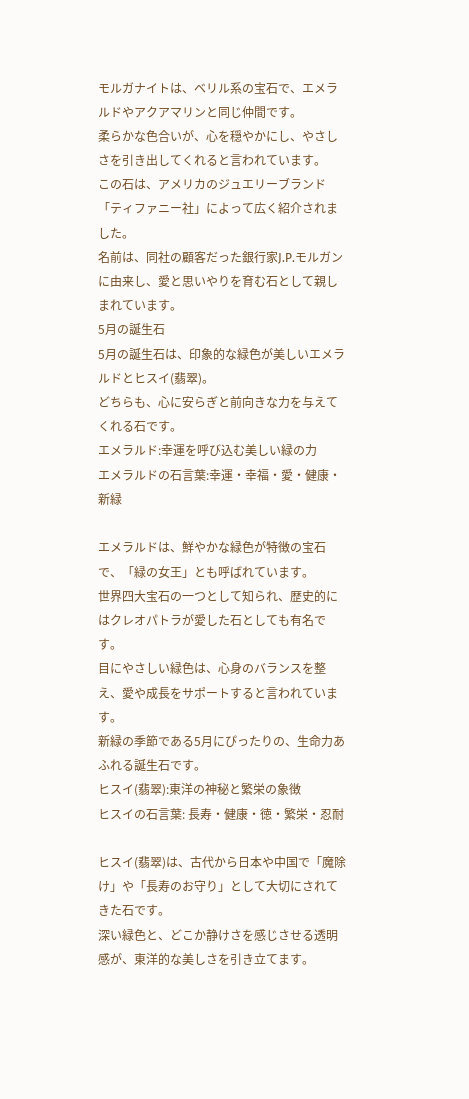モルガナイトは、ベリル系の宝石で、エメラルドやアクアマリンと同じ仲間です。
柔らかな色合いが、心を穏やかにし、やさしさを引き出してくれると言われています。
この石は、アメリカのジュエリーブランド「ティファニー社」によって広く紹介されました。
名前は、同社の顧客だった銀行家J.P.モルガンに由来し、愛と思いやりを育む石として親しまれています。
5月の誕生石
5月の誕生石は、印象的な緑色が美しいエメラルドとヒスイ(翡翠)。
どちらも、心に安らぎと前向きな力を与えてくれる石です。
エメラルド:幸運を呼び込む美しい緑の力
エメラルドの石言葉:幸運・幸福・愛・健康・新緑

エメラルドは、鮮やかな緑色が特徴の宝石で、「緑の女王」とも呼ばれています。
世界四大宝石の一つとして知られ、歴史的にはクレオパトラが愛した石としても有名です。
目にやさしい緑色は、心身のバランスを整え、愛や成長をサポートすると言われています。
新緑の季節である5月にぴったりの、生命力あふれる誕生石です。
ヒスイ(翡翠):東洋の神秘と繁栄の象徴
ヒスイの石言葉: 長寿・健康・徳・繁栄・忍耐

ヒスイ(翡翠)は、古代から日本や中国で「魔除け」や「長寿のお守り」として大切にされてきた石です。
深い緑色と、どこか静けさを感じさせる透明感が、東洋的な美しさを引き立てます。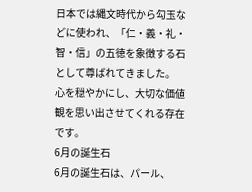日本では縄文時代から勾玉などに使われ、「仁・義・礼・智・信」の五徳を象徴する石として尊ばれてきました。
心を穏やかにし、大切な価値観を思い出させてくれる存在です。
6月の誕生石
6月の誕生石は、パール、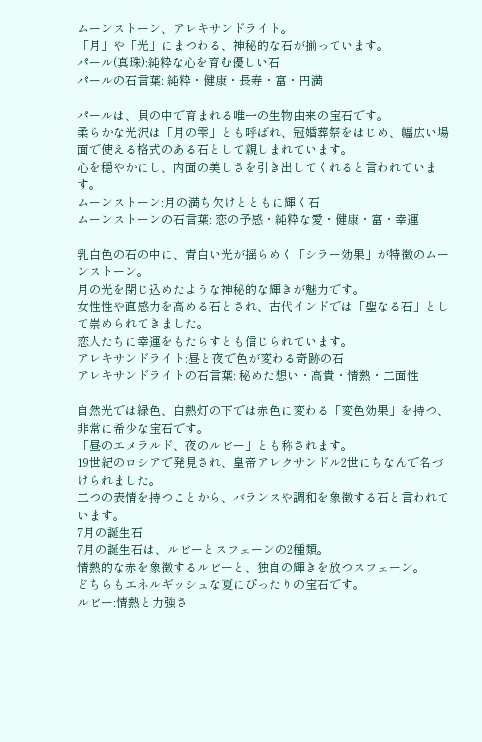ムーンストーン、アレキサンドライト。
「月」や「光」にまつわる、神秘的な石が揃っています。
パール(真珠):純粋な心を育む優しい石
パールの石言葉: 純粋・健康・長寿・富・円満

パールは、貝の中で育まれる唯一の生物由来の宝石です。
柔らかな光沢は「月の雫」とも呼ばれ、冠婚葬祭をはじめ、幅広い場面で使える格式のある石として親しまれています。
心を穏やかにし、内面の美しさを引き出してくれると言われています。
ムーンストーン:月の満ち欠けとともに輝く石
ムーンストーンの石言葉: 恋の予感・純粋な愛・健康・富・幸運

乳白色の石の中に、青白い光が揺らめく「シラー効果」が特徴のムーンストーン。
月の光を閉じ込めたような神秘的な輝きが魅力です。
女性性や直感力を高める石とされ、古代インドでは「聖なる石」として崇められてきました。
恋人たちに幸運をもたらすとも信じられています。
アレキサンドライト:昼と夜で色が変わる奇跡の石
アレキサンドライトの石言葉: 秘めた想い・高貴・情熱・二面性

自然光では緑色、白熱灯の下では赤色に変わる「変色効果」を持つ、非常に希少な宝石です。
「昼のエメラルド、夜のルビー」とも称されます。
19世紀のロシアで発見され、皇帝アレクサンドル2世にちなんで名づけられました。
二つの表情を持つことから、バランスや調和を象徴する石と言われています。
7月の誕生石
7月の誕生石は、ルビーとスフェーンの2種類。
情熱的な赤を象徴するルビーと、独自の輝きを放つスフェーン。
どちらもエネルギッシュな夏にぴったりの宝石です。
ルビー:情熱と力強さ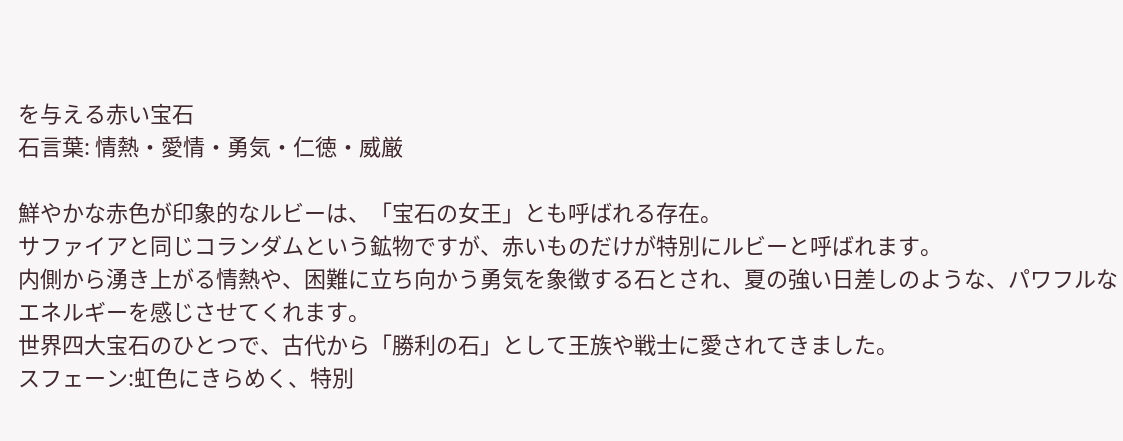を与える赤い宝石
石言葉: 情熱・愛情・勇気・仁徳・威厳

鮮やかな赤色が印象的なルビーは、「宝石の女王」とも呼ばれる存在。
サファイアと同じコランダムという鉱物ですが、赤いものだけが特別にルビーと呼ばれます。
内側から湧き上がる情熱や、困難に立ち向かう勇気を象徴する石とされ、夏の強い日差しのような、パワフルなエネルギーを感じさせてくれます。
世界四大宝石のひとつで、古代から「勝利の石」として王族や戦士に愛されてきました。
スフェーン:虹色にきらめく、特別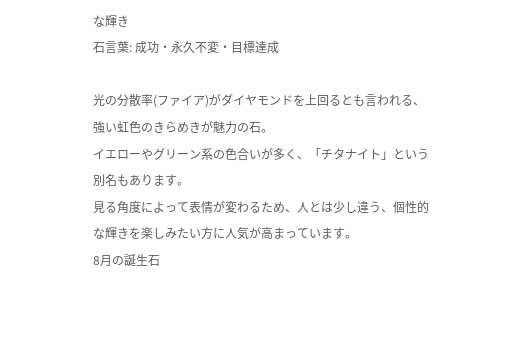な輝き
石言葉: 成功・永久不変・目標達成

光の分散率(ファイア)がダイヤモンドを上回るとも言われる、強い虹色のきらめきが魅力の石。
イエローやグリーン系の色合いが多く、「チタナイト」という別名もあります。
見る角度によって表情が変わるため、人とは少し違う、個性的な輝きを楽しみたい方に人気が高まっています。
8月の誕生石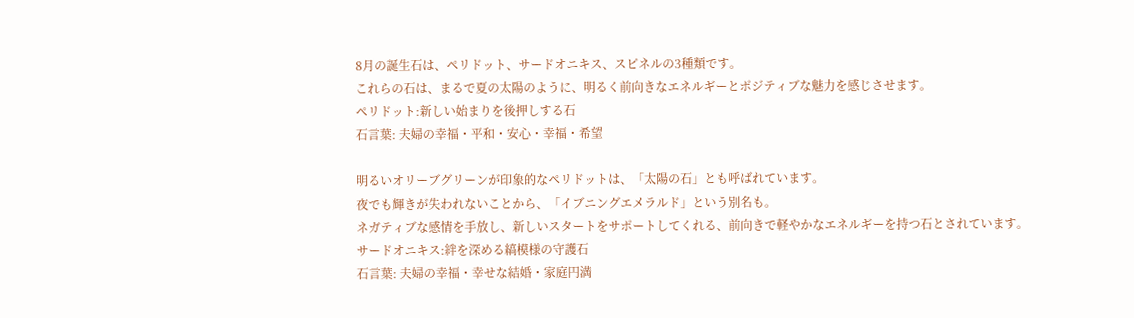8月の誕生石は、ペリドット、サードオニキス、スピネルの3種類です。
これらの石は、まるで夏の太陽のように、明るく前向きなエネルギーとポジティブな魅力を感じさせます。
ペリドット:新しい始まりを後押しする石
石言葉: 夫婦の幸福・平和・安心・幸福・希望

明るいオリーブグリーンが印象的なペリドットは、「太陽の石」とも呼ばれています。
夜でも輝きが失われないことから、「イブニングエメラルド」という別名も。
ネガティブな感情を手放し、新しいスタートをサポートしてくれる、前向きで軽やかなエネルギーを持つ石とされています。
サードオニキス:絆を深める縞模様の守護石
石言葉: 夫婦の幸福・幸せな結婚・家庭円満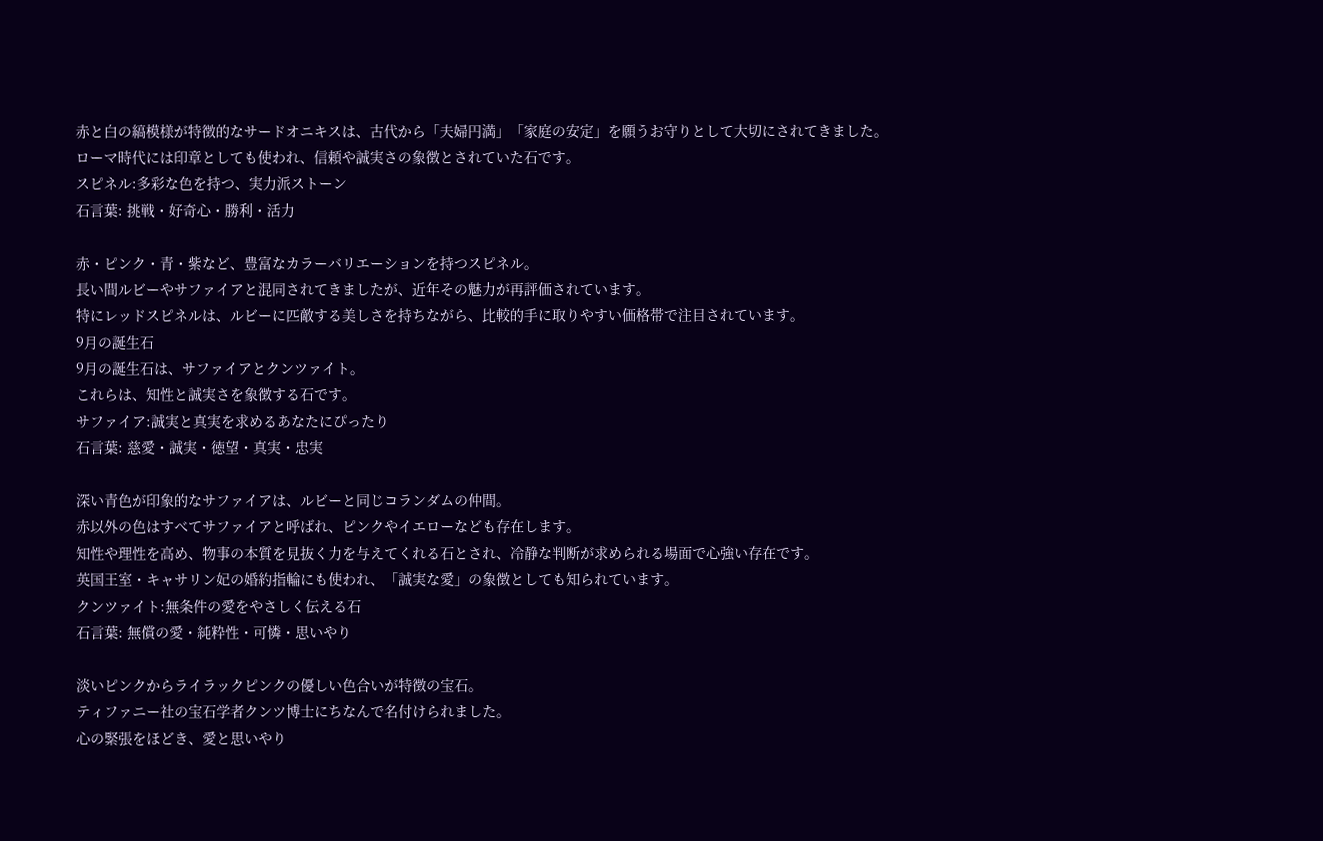赤と白の縞模様が特徴的なサードオニキスは、古代から「夫婦円満」「家庭の安定」を願うお守りとして大切にされてきました。
ローマ時代には印章としても使われ、信頼や誠実さの象徴とされていた石です。
スピネル:多彩な色を持つ、実力派ストーン
石言葉: 挑戦・好奇心・勝利・活力

赤・ピンク・青・紫など、豊富なカラーバリエーションを持つスピネル。
長い間ルビーやサファイアと混同されてきましたが、近年その魅力が再評価されています。
特にレッドスピネルは、ルビーに匹敵する美しさを持ちながら、比較的手に取りやすい価格帯で注目されています。
9月の誕生石
9月の誕生石は、サファイアとクンツァイト。
これらは、知性と誠実さを象徴する石です。
サファイア:誠実と真実を求めるあなたにぴったり
石言葉: 慈愛・誠実・徳望・真実・忠実

深い青色が印象的なサファイアは、ルビーと同じコランダムの仲間。
赤以外の色はすべてサファイアと呼ばれ、ピンクやイエローなども存在します。
知性や理性を高め、物事の本質を見抜く力を与えてくれる石とされ、冷静な判断が求められる場面で心強い存在です。
英国王室・キャサリン妃の婚約指輪にも使われ、「誠実な愛」の象徴としても知られています。
クンツァイト:無条件の愛をやさしく伝える石
石言葉: 無償の愛・純粋性・可憐・思いやり

淡いピンクからライラックピンクの優しい色合いが特徴の宝石。
ティファニー社の宝石学者クンツ博士にちなんで名付けられました。
心の緊張をほどき、愛と思いやり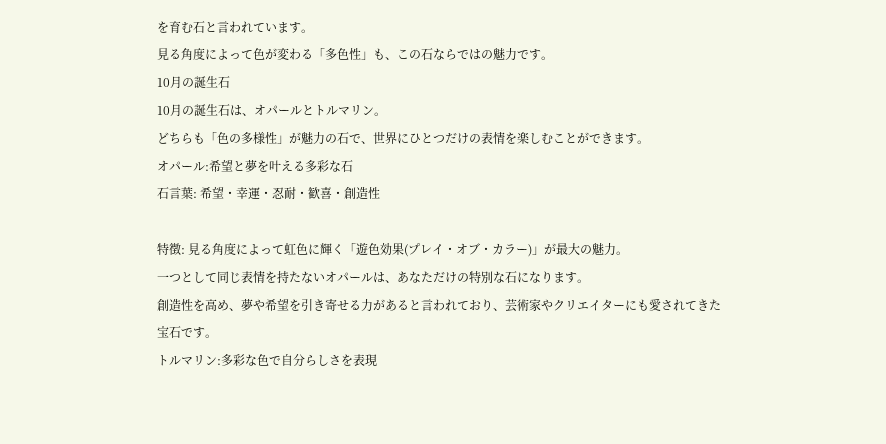を育む石と言われています。
見る角度によって色が変わる「多色性」も、この石ならではの魅力です。
10月の誕生石
10月の誕生石は、オパールとトルマリン。
どちらも「色の多様性」が魅力の石で、世界にひとつだけの表情を楽しむことができます。
オパール:希望と夢を叶える多彩な石
石言葉: 希望・幸運・忍耐・歓喜・創造性

特徴: 見る角度によって虹色に輝く「遊色効果(プレイ・オブ・カラー)」が最大の魅力。
一つとして同じ表情を持たないオパールは、あなただけの特別な石になります。
創造性を高め、夢や希望を引き寄せる力があると言われており、芸術家やクリエイターにも愛されてきた宝石です。
トルマリン:多彩な色で自分らしさを表現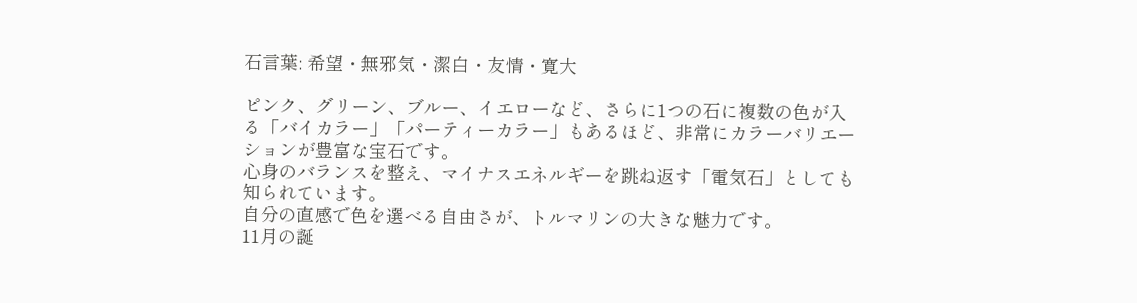石言葉: 希望・無邪気・潔白・友情・寛大

ピンク、グリーン、ブルー、イエローなど、さらに1つの石に複数の色が入る「バイカラー」「パーティーカラー」もあるほど、非常にカラーバリエーションが豊富な宝石です。
心身のバランスを整え、マイナスエネルギーを跳ね返す「電気石」としても知られています。
自分の直感で色を選べる自由さが、トルマリンの大きな魅力です。
11月の誕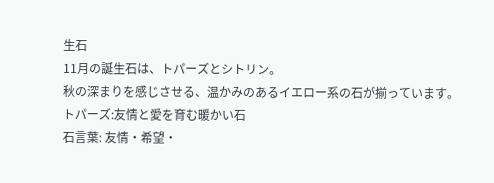生石
11月の誕生石は、トパーズとシトリン。
秋の深まりを感じさせる、温かみのあるイエロー系の石が揃っています。
トパーズ:友情と愛を育む暖かい石
石言葉: 友情・希望・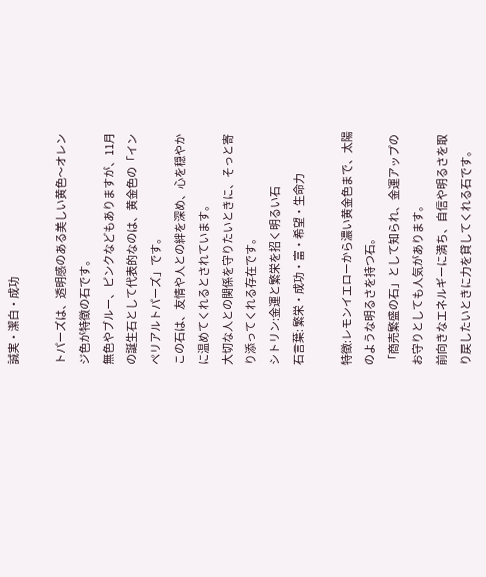誠実・潔白・成功

トパーズは、透明感のある美しい黄色〜オレンジ色が特徴の石です。
無色やブルー、ピンクなどもありますが、11月の誕生石として代表的なのは、黄金色の「インペリアルトパーズ」です。
この石は、友情や人との絆を深め、心を穏やかに温めてくれるとされています。
大切な人との関係を守りたいときに、そっと寄り添ってくれる存在です。
シトリン:金運と繁栄を招く明るい石
石言葉: 繁栄・成功・富・希望・生命力

特徴:レモンイエローから濃い黄金色まで、太陽のような明るさを持つ石。
「商売繁盛の石」として知られ、金運アップのお守りとしても人気があります。
前向きなエネルギーに満ち、自信や明るさを取り戻したいときに力を貸してくれる石です。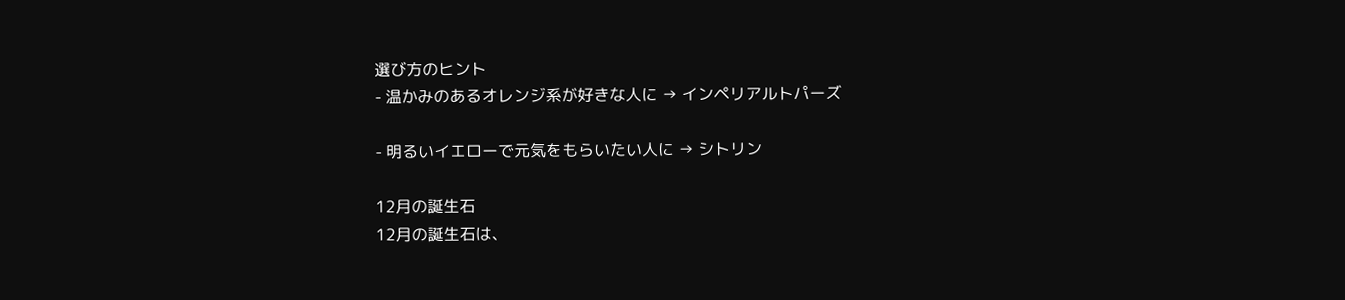選び方のヒント
- 温かみのあるオレンジ系が好きな人に → インペリアルトパーズ

- 明るいイエローで元気をもらいたい人に → シトリン

12月の誕生石
12月の誕生石は、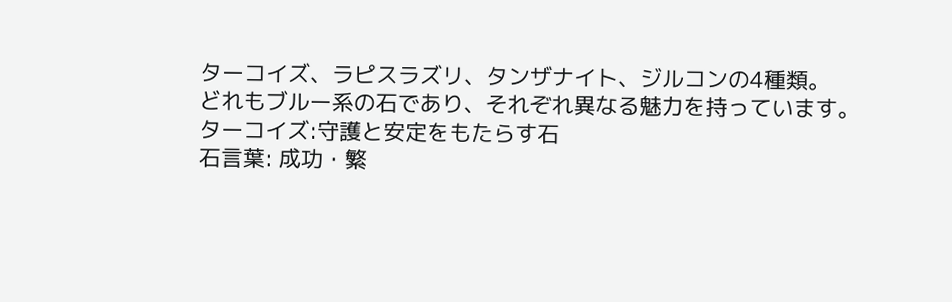ターコイズ、ラピスラズリ、タンザナイト、ジルコンの4種類。
どれもブルー系の石であり、それぞれ異なる魅力を持っています。
ターコイズ:守護と安定をもたらす石
石言葉: 成功・繁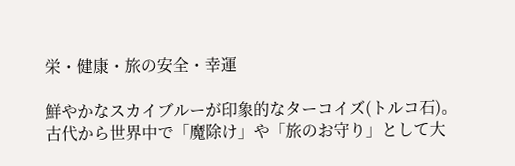栄・健康・旅の安全・幸運

鮮やかなスカイブルーが印象的なターコイズ(トルコ石)。
古代から世界中で「魔除け」や「旅のお守り」として大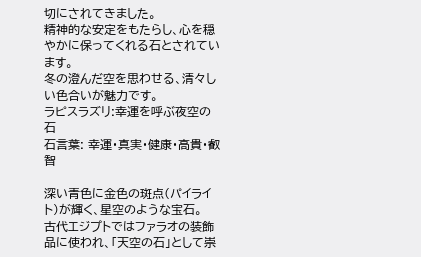切にされてきました。
精神的な安定をもたらし、心を穏やかに保ってくれる石とされています。
冬の澄んだ空を思わせる、清々しい色合いが魅力です。
ラピスラズリ:幸運を呼ぶ夜空の石
石言葉: 幸運・真実・健康・高貴・叡智

深い青色に金色の斑点(パイライト)が輝く、星空のような宝石。
古代エジプトではファラオの装飾品に使われ、「天空の石」として崇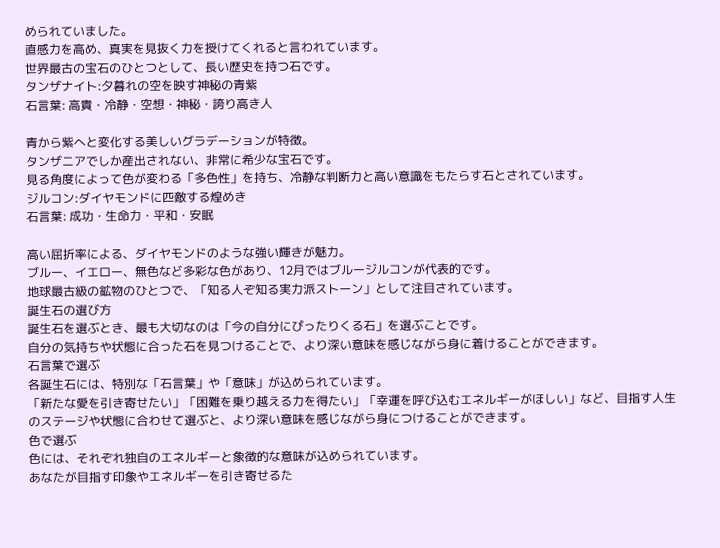められていました。
直感力を高め、真実を見抜く力を授けてくれると言われています。
世界最古の宝石のひとつとして、長い歴史を持つ石です。
タンザナイト:夕暮れの空を映す神秘の青紫
石言葉: 高貴・冷静・空想・神秘・誇り高き人

青から紫へと変化する美しいグラデーションが特徴。
タンザニアでしか産出されない、非常に希少な宝石です。
見る角度によって色が変わる「多色性」を持ち、冷静な判断力と高い意識をもたらす石とされています。
ジルコン:ダイヤモンドに匹敵する煌めき
石言葉: 成功・生命力・平和・安眠

高い屈折率による、ダイヤモンドのような強い輝きが魅力。
ブルー、イエロー、無色など多彩な色があり、12月ではブルージルコンが代表的です。
地球最古級の鉱物のひとつで、「知る人ぞ知る実力派ストーン」として注目されています。
誕生石の選び方
誕生石を選ぶとき、最も大切なのは「今の自分にぴったりくる石」を選ぶことです。
自分の気持ちや状態に合った石を見つけることで、より深い意味を感じながら身に着けることができます。
石言葉で選ぶ
各誕生石には、特別な「石言葉」や「意味」が込められています。
「新たな愛を引き寄せたい」「困難を乗り越える力を得たい」「幸運を呼び込むエネルギーがほしい」など、目指す人生のステージや状態に合わせて選ぶと、より深い意味を感じながら身につけることができます。
色で選ぶ
色には、それぞれ独自のエネルギーと象徴的な意味が込められています。
あなたが目指す印象やエネルギーを引き寄せるた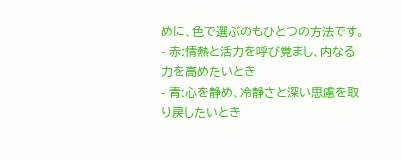めに、色で選ぶのもひとつの方法です。
- 赤:情熱と活力を呼び覚まし、内なる力を高めたいとき
- 青:心を静め、冷静さと深い思慮を取り戻したいとき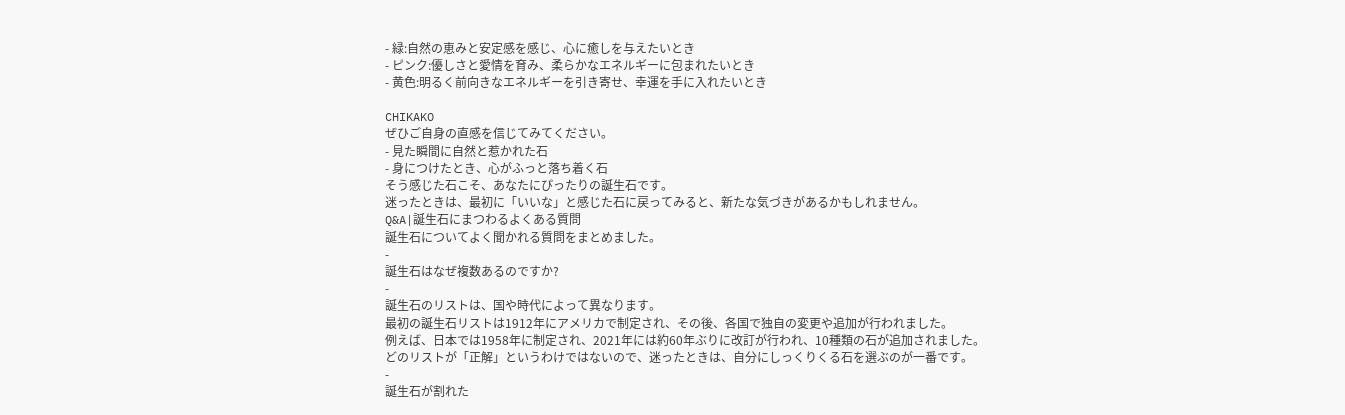- 緑:自然の恵みと安定感を感じ、心に癒しを与えたいとき
- ピンク:優しさと愛情を育み、柔らかなエネルギーに包まれたいとき
- 黄色:明るく前向きなエネルギーを引き寄せ、幸運を手に入れたいとき

CHIKAKO
ぜひご自身の直感を信じてみてください。
- 見た瞬間に自然と惹かれた石
- 身につけたとき、心がふっと落ち着く石
そう感じた石こそ、あなたにぴったりの誕生石です。
迷ったときは、最初に「いいな」と感じた石に戻ってみると、新たな気づきがあるかもしれません。
Q&A|誕生石にまつわるよくある質問
誕生石についてよく聞かれる質問をまとめました。
-
誕生石はなぜ複数あるのですか?
-
誕生石のリストは、国や時代によって異なります。
最初の誕生石リストは1912年にアメリカで制定され、その後、各国で独自の変更や追加が行われました。
例えば、日本では1958年に制定され、2021年には約60年ぶりに改訂が行われ、10種類の石が追加されました。
どのリストが「正解」というわけではないので、迷ったときは、自分にしっくりくる石を選ぶのが一番です。
-
誕生石が割れた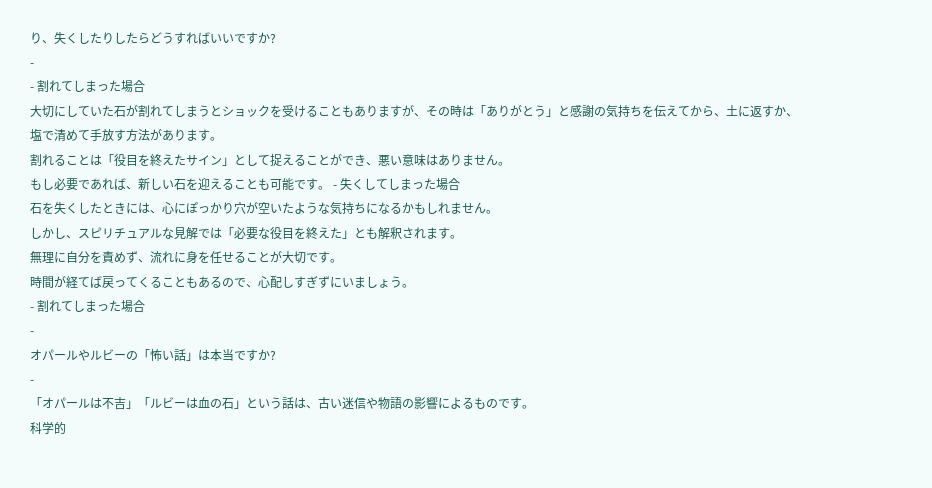り、失くしたりしたらどうすればいいですか?
-
- 割れてしまった場合
大切にしていた石が割れてしまうとショックを受けることもありますが、その時は「ありがとう」と感謝の気持ちを伝えてから、土に返すか、塩で清めて手放す方法があります。
割れることは「役目を終えたサイン」として捉えることができ、悪い意味はありません。
もし必要であれば、新しい石を迎えることも可能です。 - 失くしてしまった場合
石を失くしたときには、心にぽっかり穴が空いたような気持ちになるかもしれません。
しかし、スピリチュアルな見解では「必要な役目を終えた」とも解釈されます。
無理に自分を責めず、流れに身を任せることが大切です。
時間が経てば戻ってくることもあるので、心配しすぎずにいましょう。
- 割れてしまった場合
-
オパールやルビーの「怖い話」は本当ですか?
-
「オパールは不吉」「ルビーは血の石」という話は、古い迷信や物語の影響によるものです。
科学的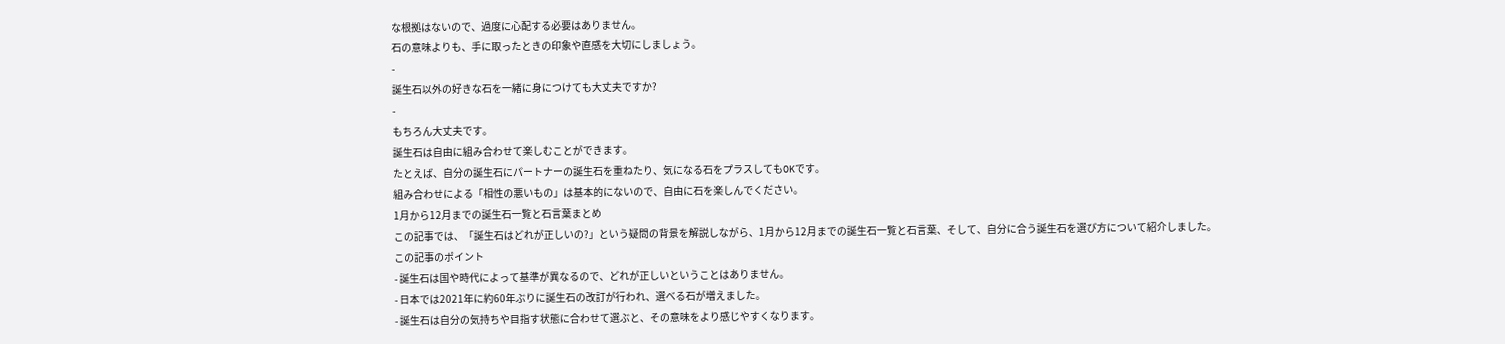な根拠はないので、過度に心配する必要はありません。
石の意味よりも、手に取ったときの印象や直感を大切にしましょう。
-
誕生石以外の好きな石を一緒に身につけても大丈夫ですか?
-
もちろん大丈夫です。
誕生石は自由に組み合わせて楽しむことができます。
たとえば、自分の誕生石にパートナーの誕生石を重ねたり、気になる石をプラスしてもOKです。
組み合わせによる「相性の悪いもの」は基本的にないので、自由に石を楽しんでください。
1月から12月までの誕生石一覧と石言葉まとめ
この記事では、「誕生石はどれが正しいの?」という疑問の背景を解説しながら、1月から12月までの誕生石一覧と石言葉、そして、自分に合う誕生石を選び方について紹介しました。
この記事のポイント
- 誕生石は国や時代によって基準が異なるので、どれが正しいということはありません。
- 日本では2021年に約60年ぶりに誕生石の改訂が行われ、選べる石が増えました。
- 誕生石は自分の気持ちや目指す状態に合わせて選ぶと、その意味をより感じやすくなります。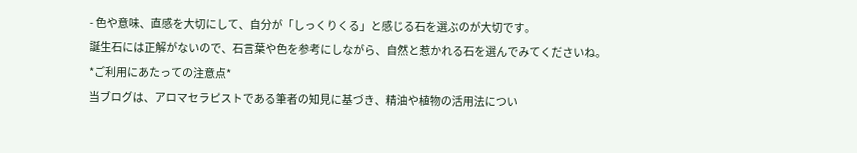- 色や意味、直感を大切にして、自分が「しっくりくる」と感じる石を選ぶのが大切です。
誕生石には正解がないので、石言葉や色を参考にしながら、自然と惹かれる石を選んでみてくださいね。
*ご利用にあたっての注意点*
当ブログは、アロマセラピストである筆者の知見に基づき、精油や植物の活用法につい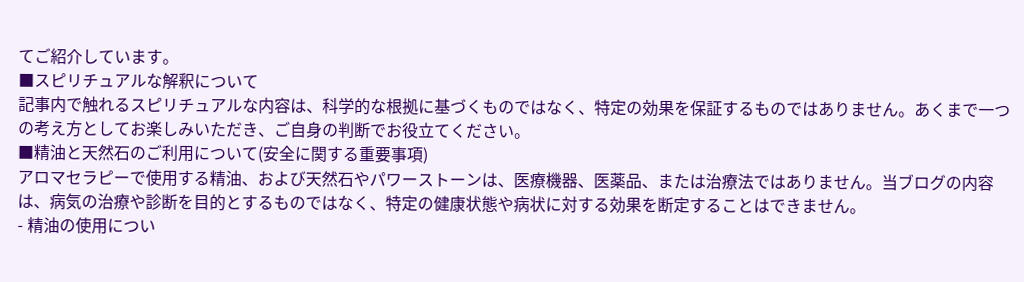てご紹介しています。
■スピリチュアルな解釈について
記事内で触れるスピリチュアルな内容は、科学的な根拠に基づくものではなく、特定の効果を保証するものではありません。あくまで一つの考え方としてお楽しみいただき、ご自身の判断でお役立てください。
■精油と天然石のご利用について(安全に関する重要事項)
アロマセラピーで使用する精油、および天然石やパワーストーンは、医療機器、医薬品、または治療法ではありません。当ブログの内容は、病気の治療や診断を目的とするものではなく、特定の健康状態や病状に対する効果を断定することはできません。
- 精油の使用につい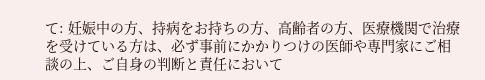て: 妊娠中の方、持病をお持ちの方、高齢者の方、医療機関で治療を受けている方は、必ず事前にかかりつけの医師や専門家にご相談の上、ご自身の判断と責任において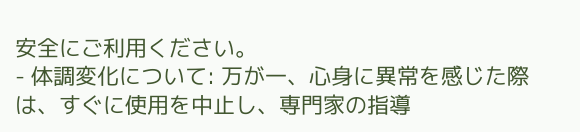安全にご利用ください。
- 体調変化について: 万が一、心身に異常を感じた際は、すぐに使用を中止し、専門家の指導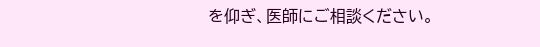を仰ぎ、医師にご相談ください。